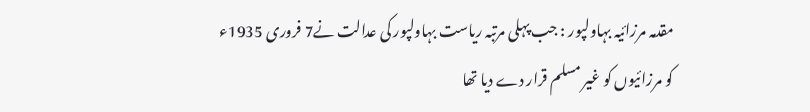مقدمہ مرزائیہ بہاولپور : جب پہلی مرتبہ ریاست بہاولپور کی عدالت نے7 فروری 1935ء کو مرزائیوں کو غیر مسلم قرار دے دیا تھا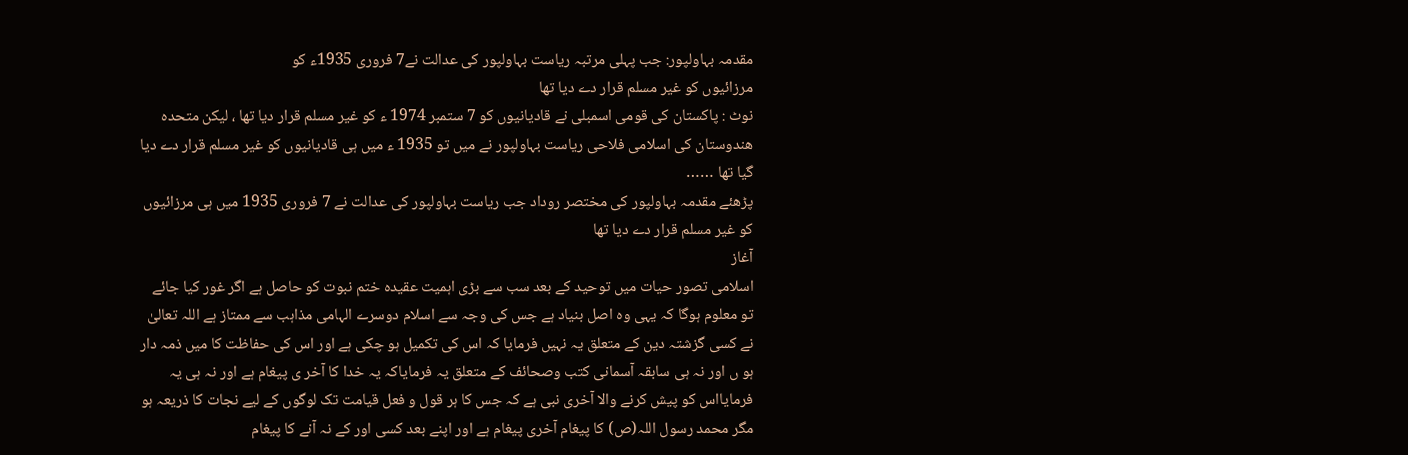مقدمہ بہاولپور: جب پہلی مرتبہ ریاست بہاولپور کی عدالت نے7 فروری 1935ء کو
مرزائیوں کو غیر مسلم قرار دے دیا تھا
نوٹ : پاکستان کی قومی اسمبلی نے قادیانیوں کو 7 ستمبر 1974 ء کو غیر مسلم قرار دیا تھا ، لیکن متحدہ ھندوستان کی اسلامی فلاحی ریاست بہاولپور نے میں تو 1935 ء میں ہی قادیانیوں کو غیر مسلم قرار دے دیا گیا تھا ……
پڑھئے مقدمہ بہاولپور کی مختصر روداد جب ریاست بہاولپور کی عدالت نے 7 فروری 1935 میں ہی مرزائیوں کو غیر مسلم قرار دے دیا تھا
آغاز
اسلامی تصور حیات میں توحید کے بعد سب سے بڑی اہمیت عقیدہ ختم نبوت کو حاصل ہے اگر غور کیا جائے تو معلوم ہوگا کہ یہی وہ اصل بنیاد ہے جس کی وجہ سے اسلام دوسرے الہامی مذاہب سے ممتاز ہے اللہ تعالیٰ نے کسی گزشتہ دین کے متعلق یہ نہیں فرمایا کہ اس کی تکمیل ہو چکی ہے اور اس کی حفاظت کا میں ذمہ دار ہو ں اور نہ ہی سابقہ آسمانی کتب وصحائف کے متعلق یہ فرمایاکہ یہ خدا کا آخر ی پیغام ہے اور نہ ہی یہ فرمایااس کو پیش کرنے والا آخری نبی ہے کہ جس کا ہر قول و فعل قیامت تک لوگوں کے لیے نجات کا ذریعہ ہو مگر محمد رسول اللہ(ص) کا پیغام آخری پیغام ہے اور اپنے بعد کسی اور کے نہ آنے کا پیغام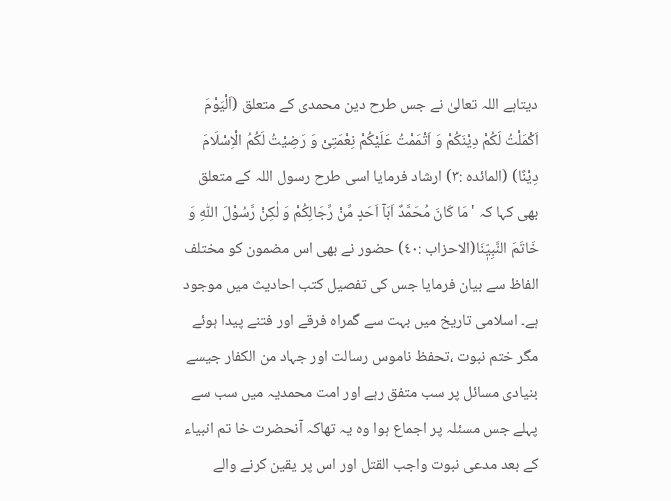دیتاہے اللہ تعالیٰ نے جس طرح دین محمدی کے متعلق (اَلْیَوْمَ اَکْمَلْتُ لَکُمْ دِیْنَکُمْ وَ اَتْمَمْتُ عَلَیْکُمْ نِعْمَتِیْ وَ رَضِیْتُ لَکُمُ الْاِسْلَامَ دِیْنًا) (المائدہ :٣) ارشاد فرمایا اسی طرح رسول اللہ کے متعلق بھی کہا کہ 'مَا کَانَ مُحَمَّدٌ اَبَآ اَحَدٍ مِّنْ رِّجَالِکُمْ وَ لٰکِنْ رَّسُوْلَ اللّٰہِ وَ خَاتَمَ النَّبِیّٖنَا(الاحزاب :٤٠) حضور نے بھی اس مضمون کو مختلف الفاظ سے بیان فرمایا جس کی تفصیل کتب احادیث میں موجود ہے۔ اسلامی تاریخ میں بہت سے گمراہ فرقے اور فتنے پیدا ہوئے مگر ختم نبوت ،تحفظ ناموس رسالت اور جہاد من الکفار جیسے بنیادی مسائل پر سب متفق رہے اور امت محمدیہ میں سب سے پہلے جس مسئلہ پر اجماع ہوا وہ یہ تھاکہ آنحضرت خا تم انبیاء کے بعد مدعی نبوت واجب القتل اور اس پر یقین کرنے والے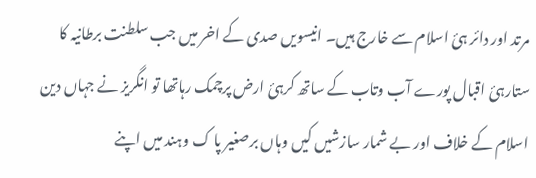مرتد اور دائر ہئ اسلام سے خارج ہیں۔ انیسویں صدی کے اخر میں جب سلطنت برطانیہ کا ستارہئ اقبال پورے آب وتاب کے ساتھ کرہئ ارض پرچمک رہاتھا تو انگریز نے جہاں دین اسلام کے خلاف اور بے شمار سازشیں کیں وہاں برصغیر پا ک وہند میں اپنے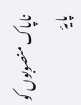ناپاک منصوبوں کو پایۂ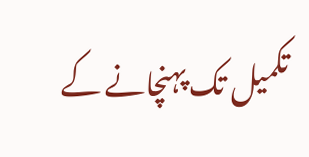تکمیل تک پہنچانے کے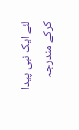لئے ایک نبی پیدا کرکے مندرجہ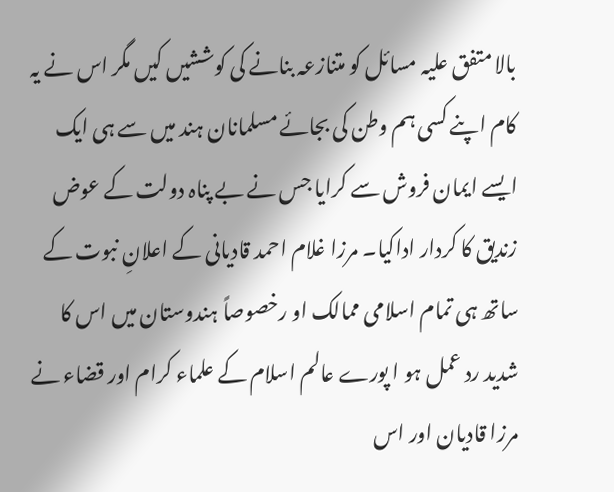بالا متفق علیہ مسائل کو متنازعہ بنانے کی کوششیں کیں مگر اس نے یہ کام اپنے کسی ہم وطن کی بجائے مسلمانان ہند میں سے ہی ایک ایسے ایمان فروش سے کرایا جس نے بے پناہ دولت کے عوض زندیق کا کردار اداکیا۔ مرزا غلام احمد قادیانی کے اعلانِ نبوت کے ساتھ ہی تمام اسلامی ممالک او رخصوصاً ہندوستان میں اس کا شدید رد عمل ہو ا پورے عالم اسلام کے علماء کرام اور قضاء نے مرزا قادیان اور اس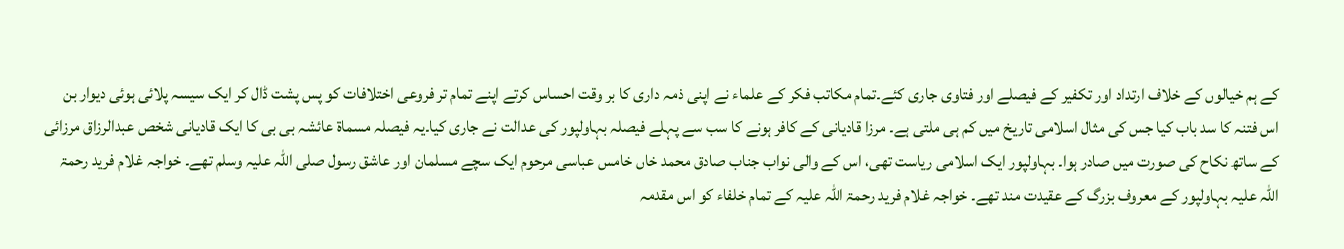کے ہم خیالوں کے خلاف ارتداد اور تکفیر کے فیصلے اور فتاوی جاری کئے۔تمام مکاتب فکر کے علماء نے اپنی ذمہ داری کا بر وقت احساس کرتے اپنے تمام تر فروعی اختلافات کو پس پشت ڈال کر ایک سیسہ پلائی ہوئی دیوار بن اس فتنہ کا سد باب کیا جس کی مثال اسلامی تاریخ میں کم ہی ملتی ہے۔ مرزا قادیانی کے کافر ہونے کا سب سے پہلے فیصلہ بہاولپور کی عدالت نے جاری کیا۔یہ فیصلہ مسماۃ عائشہ بی بی کا ایک قادیانی شخص عبدالرزاق مرزائی کے ساتھ نکاح کی صورت میں صادر ہوا۔ بہاولپور ایک اسلامی ریاست تھی، اس کے والی نواب جناب صادق محمد خاں خامس عباسی مرحوم ایک سچے مسلمان اور عاشق رسول صلی اللہ علیہ وسلم تھے۔ خواجہ غلام فرید رحمۃ اللہ علیہ بہاولپور کے معروف بزرگ کے عقیدت مند تھے۔ خواجہ غلام فرید رحمۃ اللہ علیہ کے تمام خلفاء کو اس مقدمہ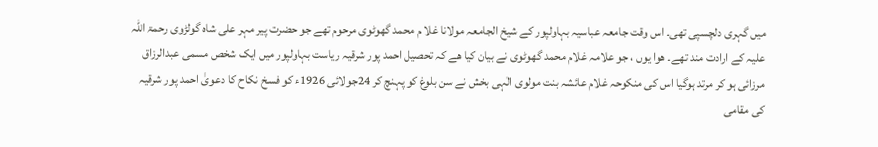میں گہری دلچسپی تھی۔ اس وقت جامعہ عباسیہ بہاولپور کے شیخ الجامعہ مولانا غلا م محمد گھوٹوی مرحوم تھے جو حضرت پیر مہر علی شاہ گولڑوی رحمۃ اللہ علیہ کے ارادت مند تھے۔ ھوا یوں ، جو علامہ غلام محمد گھوٹوی نے بیان کیا ھے کہ تحصیل احمد پور شرقیہ ریاست بہاولپور میں ایک شخص مسمی عبدالرزاق مرزائی ہو کر مرتد ہوگیا اس کی منکوحہ غلام عائشہ بنت مولوی الٰہی بخش نے سن بلوغ کو پہنچ کر 24جولائی 1926ء کو فسخ نکاح کا دعویٰ احمد پور شرقیہ کی مقامی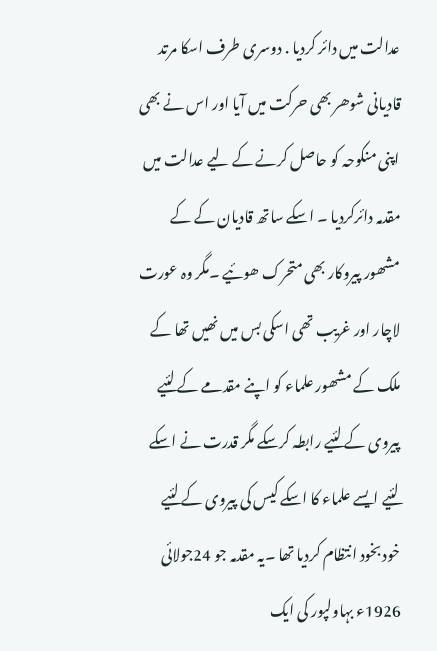عدالت میں دائر کردیا . دوسری طرف اسکا مرتد قادیانی شوھر بھی حرکت میں آیا اور اس نے بھی اپنی منکوحہ کو حاصل کرنے کے لیے عدالت میں مقدمہ دائرکردیا ۔ اسکے ساتھ قادیان کے کے مشھور پیروکار بھی متحرک ھوئیے ۔مگر وہ عورت لاچار اور غریب تھی اسکی بس میں نھیں تھا کے ملک کے مشھور علماء کو اپنے مقدمے کے لئیے پیروی کے لئیے رابطہ کرسکے مگر قدرت نے اسکے لئیے ایسے علماء کا اسکے کیس کی پیروی کے لئیے خود بخود انتظام کردیا تھا ۔یہ مقدمہ جو 24جولائی 1926ء بہاولپور کی ایک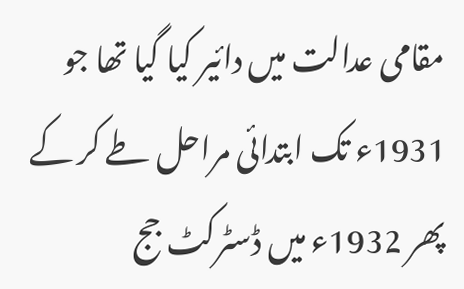مقامی عدالت میں دائیر کیا گیا تھا جو 1931ء تک ابتدائی مراحل طے کر کے پھر 1932ء میں ڈسٹرکٹ جج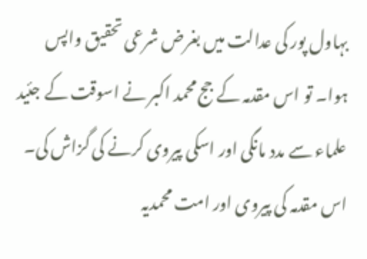بہاول پور کی عدالت میں بغرض شرعی تحقیق واپس ہوا۔ تو اس مقدمہ کے جج محمد اکبر نے اسوقت کے جئید علماء سے مدد مانگی اور اسکی پیروی کرنے کی گزاش کی۔ اس مقدمہ کی پیروی اور امت محمدیہ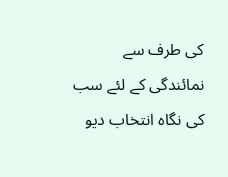کی طرف سے نمائندگی کے لئے سب کی نگاہ انتخاب دیو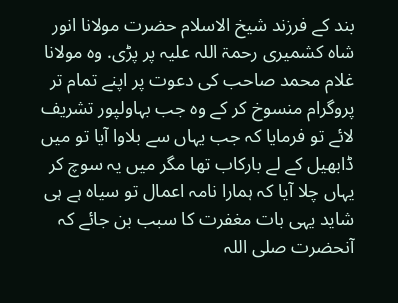بند کے فرزند شیخ الاسلام حضرت مولانا انور شاہ کشمیری رحمۃ اللہ علیہ پر پڑی. وہ مولانا غلام محمد صاحب کی دعوت پر اپنے تمام تر پروگرام منسوخ کر کے وہ جب بہاولپور تشریف لائے تو فرمایا کہ جب یہاں سے بلاوا آیا تو میں ڈابھیل کے لے بارکاب تھا مگر میں یہ سوچ کر یہاں چلا آیا کہ ہمارا نامہ اعمال تو سیاہ ہے ہی شاید یہی بات مغفرت کا سبب بن جائے کہ آنحضرت صلی اللہ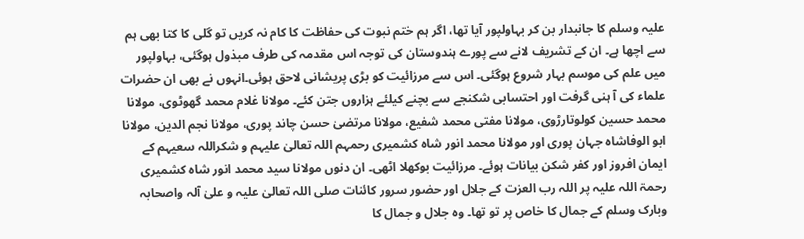علیہ وسلم کا جانبدار بن کر بہاولپور آیا تھا، اگر ہم ختم نبوت کی حفاظت کا کام نہ کریں تو گلی کا کتا بھی ہم سے اچھا ہے۔ ان کے تشریف لانے سے پورے ہندوستان کی توجہ اس مقدمہ کی طرف مبذول ہوگئی، بہاولپور میں علم کی موسم بہار شروع ہوگئی۔ اس سے مرزائیت کو بڑی پریشانی لاحق ہوئی۔انہوں نے بھی ان حضرات علماء کی آ ہنی گرفت اور احتسابی شکنجے سے بچنے کیلئے ہزاروں جتن کئے۔ مولانا غلام محمد گھوٹوی، مولانا محمد حسین کولوتارڑوی، مولانا مفتی محمد شفیع، مولانا مرتضیٰ حسن چاند پوری، مولانا نجم الدین، مولانا ابو الوفاشاہ جہان پوری اور مولانا محمد انور شاہ کشمیری رحمہم اللہ تعالیٰ علیہم و شکراللہ سعیہم کے ایمان افروز اور کفر شکن بیانات ہوئے۔ مرزائیت بوکھلا اٹھی۔ ان دنوں مولانا سید محمد انور شاہ کشمیری رحمۃ اللہ علیہ پر اللہ رب العزت کے جلال اور حضور سرور کائنات صلی اللہ تعالیٰ علیہ و علیٰ آلہ واصحابہ وبارک وسلم کے جمال کا خاص پر تو تھا۔ وہ جلال و جمال کا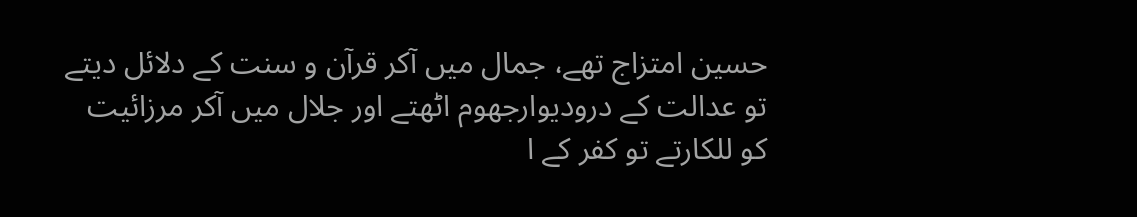حسین امتزاج تھے، جمال میں آکر قرآن و سنت کے دلائل دیتے تو عدالت کے درودیوارجھوم اٹھتے اور جلال میں آکر مرزائیت کو للکارتے تو کفر کے ا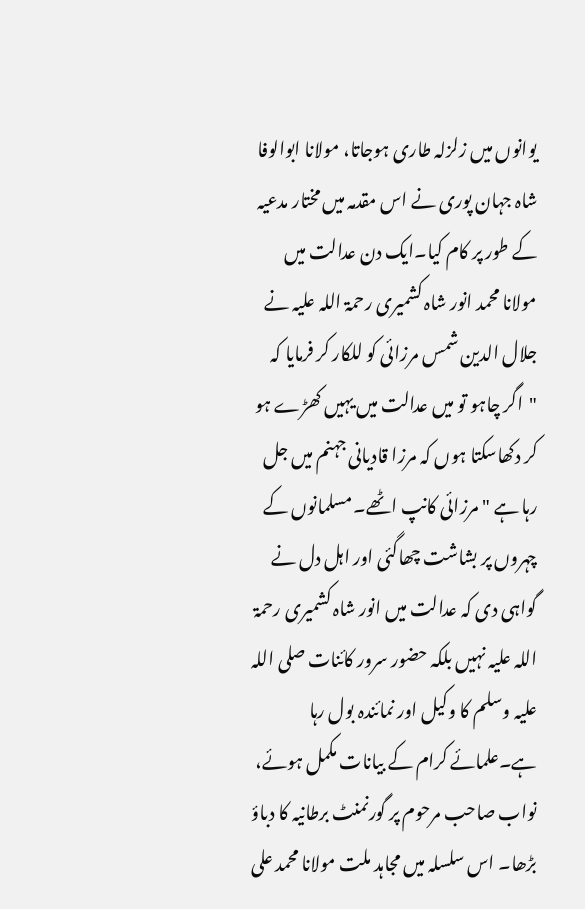یوانوں میں زلزلہ طاری ہوجاتا، مولانا ابوالوفا شاہ جہان پوری نے اس مقدمہ میں مختار مدعیہ کے طور پر کام کیا۔ایک دن عدالت میں مولانا محمد انور شاہ کشمیری رحمۃ اللہ علیہ نے جلال الدین شمس مرزائی کو للکار کر فرمایا کہ "اگر چاہو تو میں عدالت میں یہیں کھڑے ہو کر دکھاسکتا ہوں کہ مرزا قادیانی جہنم میں جل رہا ہے "مرزائی کانپ اٹھے۔ مسلمانوں کے چہروں پر بشاشت چھاگئی اور اہل دل نے گواہی دی کہ عدالت میں انور شاہ کشمیری رحمۃ اللہ علیہ نہیں بلکہ حضور سرور کائنات صلی اللہ علیہ وسلم کا وکیل اور نمائندہ بول رہا ہے۔علمائے کرام کے بیانات مکمل ہوئے، نواب صاحب مرحوم پر گورنمنٹ برطانیہ کا دباؤ بڑھا۔ اس سلسلہ میں مجاہد ملت مولانا محمد علی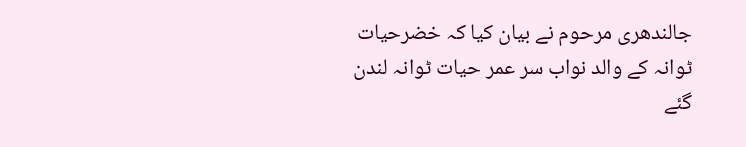جالندھری مرحوم نے بیان کیا کہ خضرحیات ٹوانہ کے والد نواب سر عمر حیات ٹوانہ لندن گئے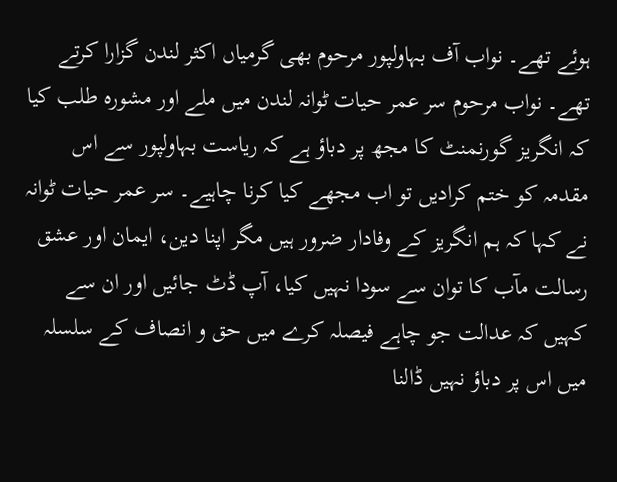ہوئے تھے۔ نواب آف بہاولپور مرحوم بھی گرمیاں اکثر لندن گزارا کرتے تھے۔ نواب مرحوم سر عمر حیات ٹوانہ لندن میں ملے اور مشورہ طلب کیا کہ انگریز گورنمنٹ کا مجھ پر دباؤ ہے کہ ریاست بہاولپور سے اس مقدمہ کو ختم کرادیں تو اب مجھے کیا کرنا چاہیے۔ سر عمر حیات ٹوانہ نے کہا کہ ہم انگریز کے وفادار ضرور ہیں مگر اپنا دین، ایمان اور عشق رسالت مآب کا توان سے سودا نہیں کیا، آپ ڈٹ جائیں اور ان سے کہیں کہ عدالت جو چاہے فیصلہ کرے میں حق و انصاف کے سلسلہ میں اس پر دباؤ نہیں ڈالنا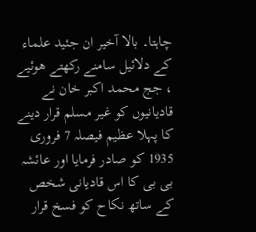چاہتا۔ بالا آخیر ان جئید علماء کے دلائیل سامنے رکھتے ھوئیے ، جج محمد اکبر خان نے قادیانیوں کو غیر مسلم قرار دینے کا پہلا عظیم فیصلہ 7 فروری 1935 کو صادر فرمایا اور عائشہ بی بی کا اس قادیانی شخص کے ساتھ نکاح کو فسخ قرار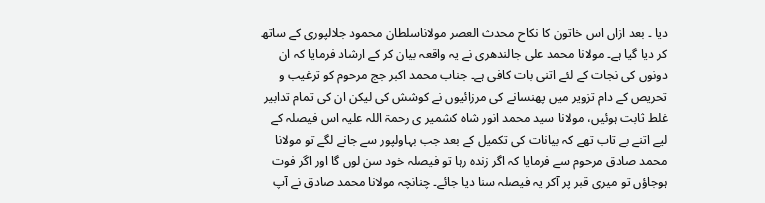دیا ۔ بعد ازاں اس خاتون کا نکاح محدث العصر مولاناسلطان محمود جلالپوری کے ساتھ کر دیا گیا ہے۔ مولانا محمد علی جالندھری نے یہ واقعہ بیان کر کے ارشاد فرمایا کہ ان دونوں کی نجات کے لئے اتنی بات کافی ہے۔ جناب محمد اکبر جج مرحوم کو ترغیب و تحریص کے دام تزویر میں پھنسانے کی مرزائیوں نے کوشش کی لیکن ان کی تمام تدابیر غلط ثابت ہوئیں، مولانا سید محمد انور شاہ کشمیر ی رحمۃ اللہ علیہ اس فیصلہ کے لیے اتنے بے تاب تھے کہ بیانات کی تکمیل کے بعد جب بہاولپور سے جانے لگے تو مولانا محمد صادق مرحوم سے فرمایا کہ اگر زندہ رہا تو فیصلہ خود سن لوں گا اور اگر فوت ہوجاؤں تو میری قبر پر آکر یہ فیصلہ سنا دیا جائے۔ چنانچہ مولانا محمد صادق نے آپ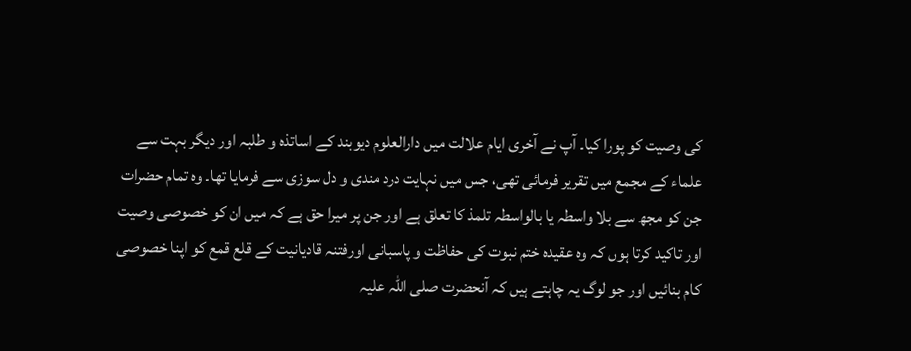کی وصیت کو پورا کیا۔ آپ نے آخری ایام علالت میں دارالعلوم دیوبند کے اساتذہ و طلبہ اور دیگر بہت سے علماء کے مجمع میں تقریر فرمائی تھی، جس میں نہایت درد مندی و دل سوزی سے فرمایا تھا۔ وہ تمام حضرات جن کو مجھ سے بلا واسطہ یا بالواسطہ تلمذ کا تعلق ہے اور جن پر میرا حق ہے کہ میں ان کو خصوصی وصیت اور تاکید کرتا ہوں کہ وہ عقیدہ ختم نبوت کی حفاظت و پاسبانی اورفتنہ قادیانیت کے قلع قمع کو اپنا خصوصی کام بنائیں اور جو لوگ یہ چاہتے ہیں کہ آنحضرت صلی اللہ علیہ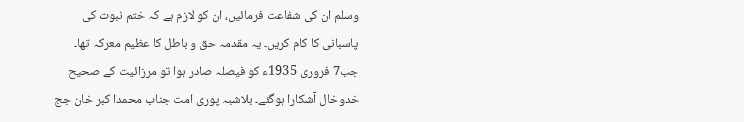وسلم ان کی شفاعت فرمائیں، ان کو لازم ہے کہ ختم نبوت کی پاسبانی کا کام کریں۔ یہ مقدمہ حق و باطل کا عظیم معرکہ تھا۔ جب7 فروری 1935ء کو فیصلہ صادر ہوا تو مرزائیت کے صحیح خدوخال آشکارا ہوگئے۔ بلاشبہ پوری امت جناب محمدا کبر خان جج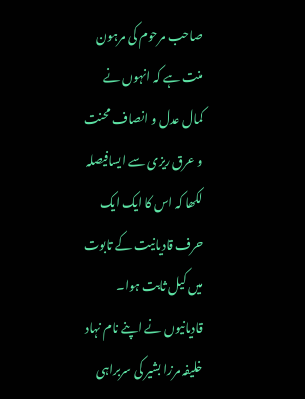صاحب مرحوم کی مرہون منت ہے کہ انہوں نے کمال عدل و انصاف محنت و عرق ریزی سے ایسافیصلہ لکھا کہ اس کا ایک ایک حرف قادیانیت کے تابوت میں کیل ثابت ہوا۔ قادیانیوں نے اپنے نام نہاد خلیفہ مرزا بشیر کی سربراہی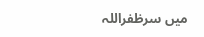میں سرظفراللہ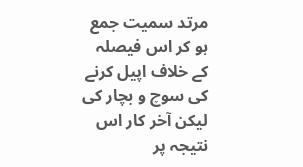مرتد سمیت جمع ہو کر اس فیصلہ کے خلاف اپیل کرنے کی سوچ و بچار کی لیکن آخر کار اس نتیجہ پر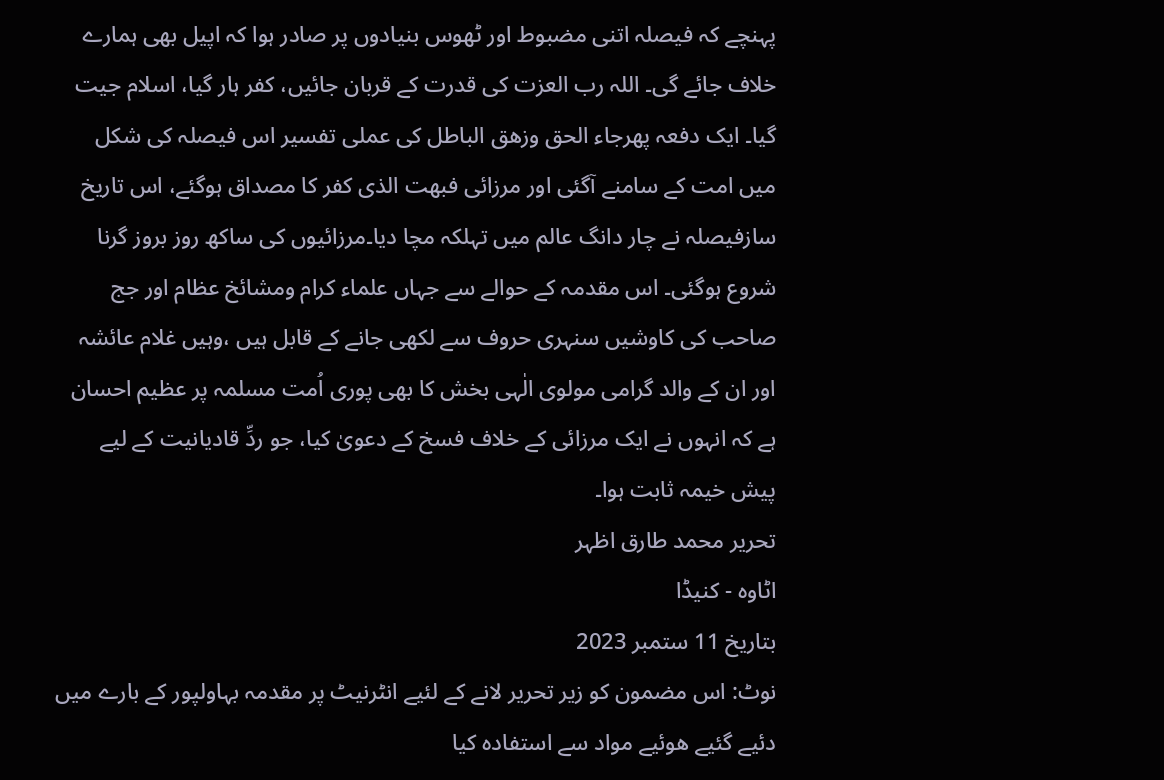پہنچے کہ فیصلہ اتنی مضبوط اور ٹھوس بنیادوں پر صادر ہوا کہ اپیل بھی ہمارے خلاف جائے گی۔ اللہ رب العزت کی قدرت کے قربان جائیں، کفر ہار گیا، اسلام جیت گیا۔ ایک دفعہ پھرجاء الحق وزھق الباطل کی عملی تفسیر اس فیصلہ کی شکل میں امت کے سامنے آگئی اور مرزائی فبھت الذی کفر کا مصداق ہوگئے، اس تاریخ سازفیصلہ نے چار دانگ عالم میں تہلکہ مچا دیا۔مرزائیوں کی ساکھ روز بروز گرنا شروع ہوگئی۔ اس مقدمہ کے حوالے سے جہاں علماء کرام ومشائخ عظام اور جج صاحب کی کاوشیں سنہری حروف سے لکھی جانے کے قابل ہیں ،وہیں غلام عائشہ اور ان کے والد گرامی مولوی الٰہی بخش کا بھی پوری اُمت مسلمہ پر عظیم احسان ہے کہ انہوں نے ایک مرزائی کے خلاف فسخ کے دعویٰ کیا، جو ردِّ قادیانیت کے لیے پیش خیمہ ثابت ہوا۔
تحریر محمد طارق اظہر
اٹاوہ - کنیڈا
بتاریخ 11 ستمبر 2023
نوٹ: اس مضمون کو زیر تحریر لانے کے لئیے انٹرنیٹ پر مقدمہ بہاولپور کے بارے میں دئیے گئیے ھوئیے مواد سے استفادہ کیا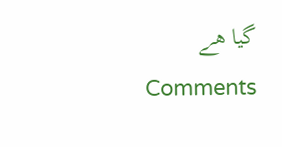گیا ھے
Comments